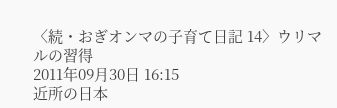〈続・おぎオンマの子育て日記 14〉ウリマルの習得
2011年09月30日 16:15
近所の日本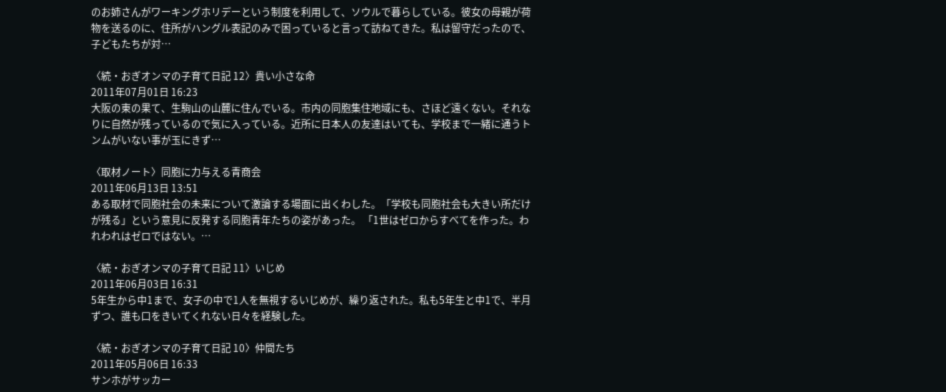のお姉さんがワーキングホリデーという制度を利用して、ソウルで暮らしている。彼女の母親が荷物を送るのに、住所がハングル表記のみで困っていると言って訪ねてきた。私は留守だったので、子どもたちが対…

〈続・おぎオンマの子育て日記 12〉貴い小さな命
2011年07月01日 16:23
大阪の東の果て、生駒山の山麓に住んでいる。市内の同胞集住地域にも、さほど遠くない。それなりに自然が残っているので気に入っている。近所に日本人の友達はいても、学校まで一緒に通うトンムがいない事が玉にきず…

〈取材ノート〉同胞に力与える青商会
2011年06月13日 13:51
ある取材で同胞社会の未来について激論する場面に出くわした。「学校も同胞社会も大きい所だけが残る」という意見に反発する同胞青年たちの姿があった。 「1世はゼロからすべてを作った。われわれはゼロではない。…

〈続・おぎオンマの子育て日記 11〉いじめ
2011年06月03日 16:31
5年生から中1まで、女子の中で1人を無視するいじめが、繰り返された。私も5年生と中1で、半月ずつ、誰も口をきいてくれない日々を経験した。

〈続・おぎオンマの子育て日記 10〉仲間たち
2011年05月06日 16:33
サンホがサッカー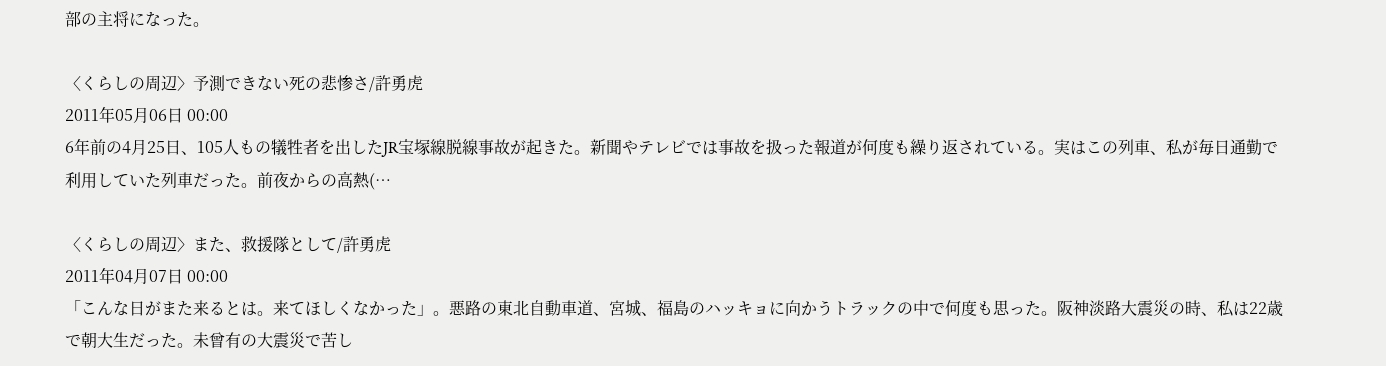部の主将になった。

〈くらしの周辺〉予測できない死の悲惨さ/許勇虎
2011年05月06日 00:00
6年前の4月25日、105人もの犠牲者を出したJR宝塚線脱線事故が起きた。新聞やテレビでは事故を扱った報道が何度も繰り返されている。実はこの列車、私が毎日通勤で利用していた列車だった。前夜からの高熱(…

〈くらしの周辺〉また、救援隊として/許勇虎
2011年04月07日 00:00
「こんな日がまた来るとは。来てほしくなかった」。悪路の東北自動車道、宮城、福島のハッキョに向かうトラックの中で何度も思った。阪神淡路大震災の時、私は22歳で朝大生だった。未曾有の大震災で苦し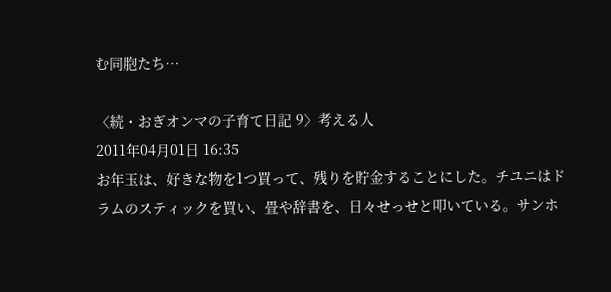む同胞たち…

〈続・おぎオンマの子育て日記 9〉考える人
2011年04月01日 16:35
お年玉は、好きな物を1つ買って、残りを貯金することにした。チユニはドラムのスティックを買い、畳や辞書を、日々せっせと叩いている。サンホ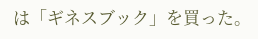は「ギネスブック」を買った。